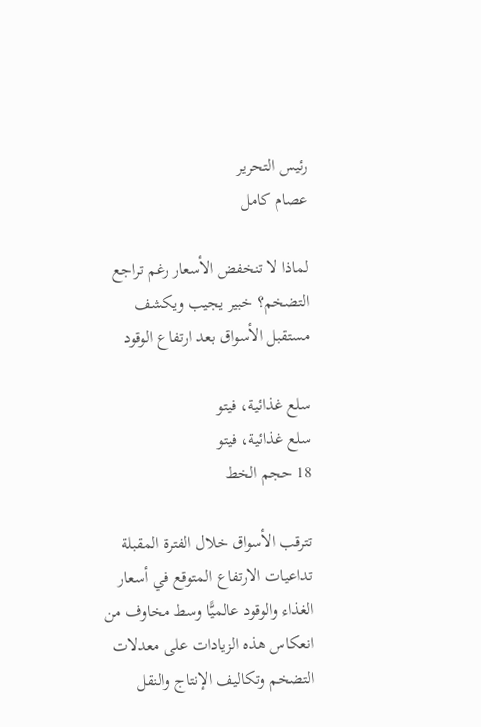رئيس التحرير
عصام كامل

لماذا لا تنخفض الأسعار رغم تراجع التضخم؟ خبير يجيب ويكشف مستقبل الأسواق بعد ارتفاع الوقود

سلع غذائية، فيتو
سلع غذائية، فيتو
18 حجم الخط

تترقب الأسواق خلال الفترة المقبلة تداعيات الارتفاع المتوقع في أسعار الغذاء والوقود عالميًّا وسط مخاوف من انعكاس هذه الزيادات على معدلات التضخم وتكاليف الإنتاج والنقل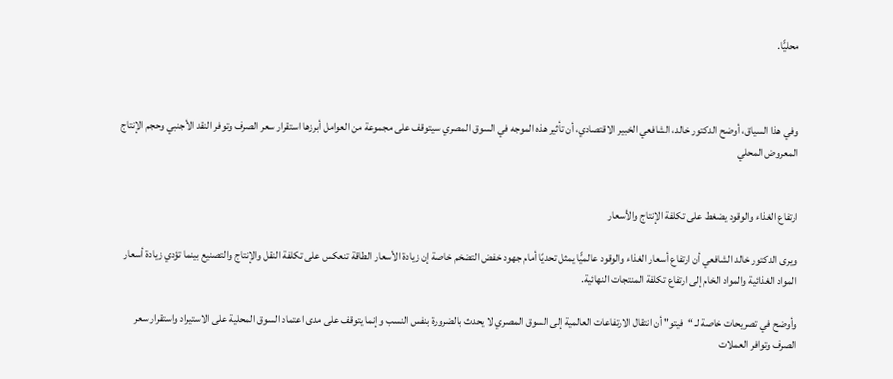محليًّا.



وفي هذا السياق، أوضح الدكتور خالد، الشافعي الخبير الاقتصادي، أن تأثير هذه الموجه في السوق المصري سيتوقف على مجموعة من العوامل أبرزها استقرار سعر الصرف وتوفر النقد الأجنبي وحجم الإنتاج المعروض المحلي


ارتفاع الغذاء والوقود يضغط على تكلفة الإنتاج والأسعار

ويرى الدكتور خالد الشافعي أن ارتفاع أسعار الغذاء والوقود عالميًّا يمثل تحديًا أمام جهود خفض التضخم خاصة إن زيادة الأسعار الطاقة تنعكس على تكلفة النقل والإنتاج والتصنيع بينما تؤدي زيادة أسعار المواد الغذائية والمواد الخام إلى ارتفاع تكلفة المنتجات النهائية.

وأوضح في تصريحات خاصة لـ “فيتو" أن انتقال الارتفاعات العالمية إلى السوق المصري لا يحدث بالضرورة بنفس النسب وإنما يتوقف على مدى اعتماد السوق المحلية على الاستيراد واستقرار سعر الصرف وتوافر العملات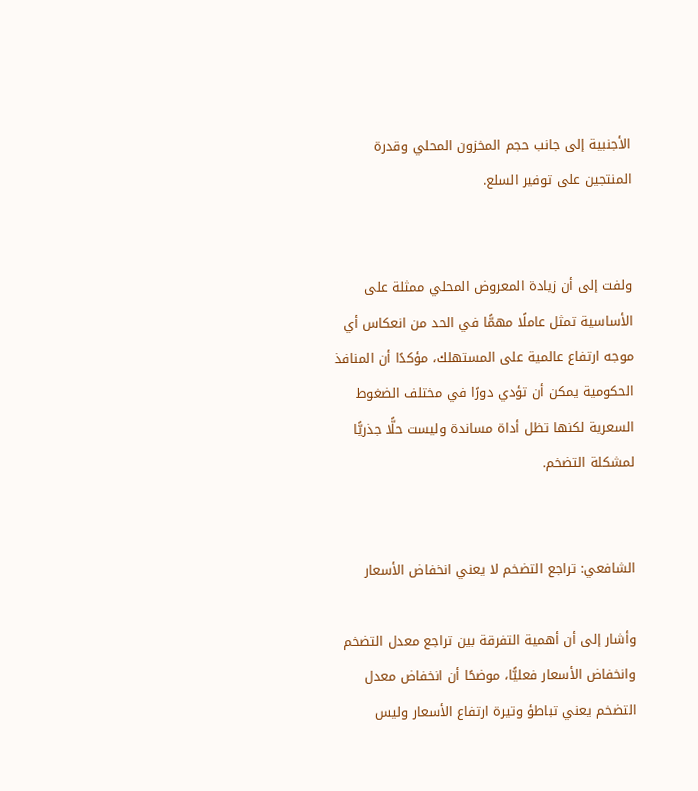الأجنبية إلى جانب حجم المخزون المحلي وقدرة المنتجين على توفير السلع.


ولفت إلى أن زيادة المعروض المحلي ممثلة على الأساسية تمثل عاملًا مهمًّا في الحد من انعكاس أي موجه ارتفاع عالمية على المستهلك، مؤكدًا أن المنافذ الحكومية يمكن أن تؤدي دورًا في مختلف الضغوط السعرية لكنها تظل أداة مساندة وليست حلًّا جذريًّا لمشكلة التضخم.


الشافعي: تراجع التضخم لا يعني انخفاض الأسعار

وأشار إلى أن أهمية التفرقة بين تراجع معدل التضخم وانخفاض الأسعار فعليًّا، موضحًا أن انخفاض معدل التضخم يعني تباطؤ وتيرة ارتفاع الأسعار وليس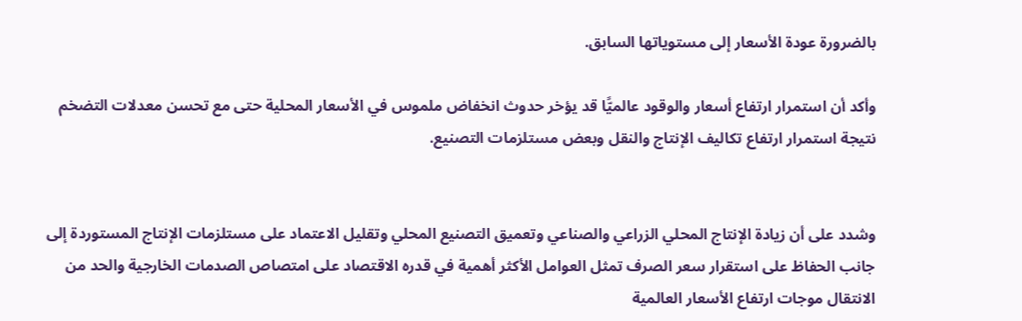بالضرورة عودة الأسعار إلى مستوياتها السابق.

وأكد أن استمرار ارتفاع أسعار والوقود عالميًّا قد يؤخر حدوث انخفاض ملموس في الأسعار المحلية حتى مع تحسن معدلات التضخم نتيجة استمرار ارتفاع تكاليف الإنتاج والنقل وبعض مستلزمات التصنيع.


وشدد على أن زيادة الإنتاج المحلي الزراعي والصناعي وتعميق التصنيع المحلي وتقليل الاعتماد على مستلزمات الإنتاج المستوردة إلى جانب الحفاظ على استقرار سعر الصرف تمثل العوامل الأكثر أهمية في قدره الاقتصاد على امتصاص الصدمات الخارجية والحد من الانتقال موجات ارتفاع الأسعار العالمية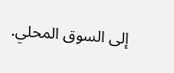إلى السوق المحلي.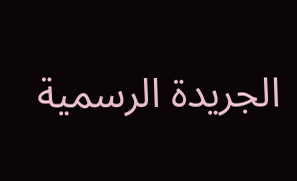الجريدة الرسمية